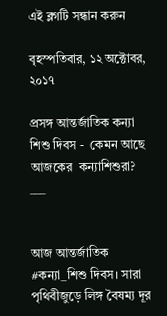এই ব্লগটি সন্ধান করুন

বৃহস্পতিবার, ১২ অক্টোবর, ২০১৭

প্রসঙ্গ আন্তর্জাতিক কন্যা শিশু দিবস -  কেমন আছে আজকের  কন্যাশিশুরা?
___


আজ আন্তর্জাতিক #কন্যা_শিশু দিবস। সারা পৃথিবীজুড়ে লিঙ্গ বৈষম্য দূর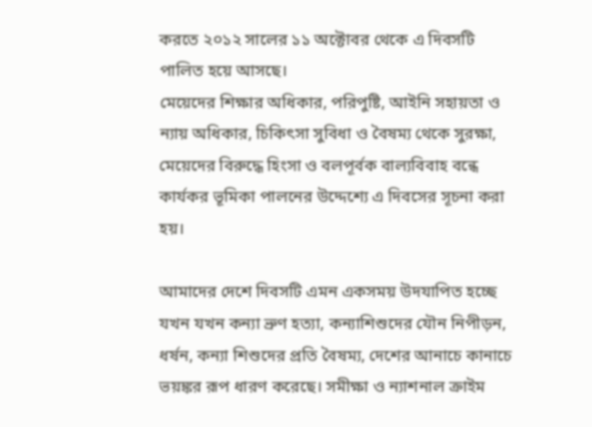করতে ২০১২ সালের ১১ অক্টোবর থেকে এ দিবসটি পালিত হয়ে আসছে।
মেয়েদের শিক্ষার অধিকার, পরিপুষ্টি, আইনি সহায়তা ও ন্যায় অধিকার, চিকিৎসা সুবিধা ও বৈষম্য থেকে সুরক্ষা, মেয়েদের বিরুদ্ধে হিংসা ও বলপূর্বক বাল্যবিবাহ বন্ধে কার্যকর ভূমিকা পালনের উদ্দেশ্যে এ দিবসের সূচনা করা হয়।

আমাদের দেশে দিবসটি এমন একসময় উদযাপিত হচ্ছে যখন যখন কন্যা ভ্রুণ হত্যা, কন্যাশিশুদের যৌন নিপীড়ন, ধর্ষন, কন্যা শিশুদের প্রতি বৈষম্য, দেশের আনাচে কানাচে ভয়ঙ্কর রূপ ধারণ করেছে। সমীক্ষা ও ন্যাশনাল ক্রাইম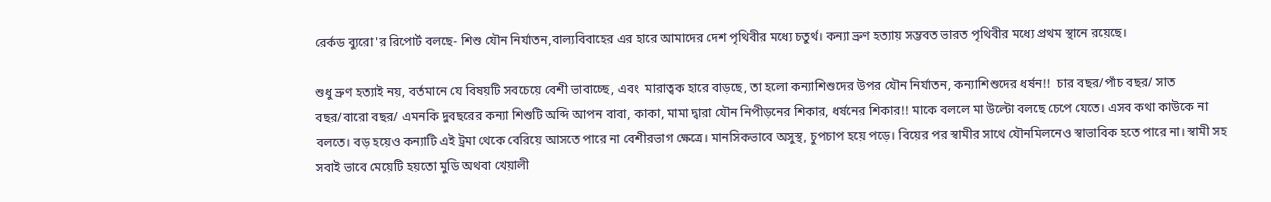রের্কড ব্যুরো'র রিপোর্ট বলছে- শিশু যৌন নির্যাতন,বাল্যবিবাহের এর হারে আমাদের দেশ পৃথিবীর মধ্যে চতুর্থ। কন্যা ভ্রুণ হত্যায় সম্ভবত ভারত পৃথিবীর মধ্যে প্রথম স্থানে রয়েছে।

শুধু ভ্রুণ হত্যাই নয়, বর্তমানে যে বিষয়টি সবচেয়ে বেশী ভাবাচ্ছে, এবং  মারাত্বক হারে বাড়ছে, তা হলো কন্যাশিশুদের উপর যৌন নির্যাতন, কন্যাশিশুদের ধর্ষন!!  চার বছর/পাঁচ বছর/ সাত বছর/বারো বছর/ এমনকি দুবছরের কন্যা শিশুটি অব্দি আপন বাবা, কাকা, মামা দ্বারা যৌন নিপীড়নের শিকার, ধর্ষনের শিকার!! মাকে বললে মা উল্টো বলছে চেপে যেতে। এসব কথা কাউকে না বলতে। বড় হয়েও কন্যাটি এই ট্রমা থেকে বেরিয়ে আসতে পারে না বেশীরভাগ ক্ষেত্রে। মানসিকভাবে অসুস্থ, চুপচাপ হয়ে পড়ে। বিয়ের পর স্বামীর সাথে যৌনমিলনেও স্বাভাবিক হতে পারে না। স্বামী সহ সবাই ভাবে মেয়েটি হয়তো মুডি অথবা খেয়ালী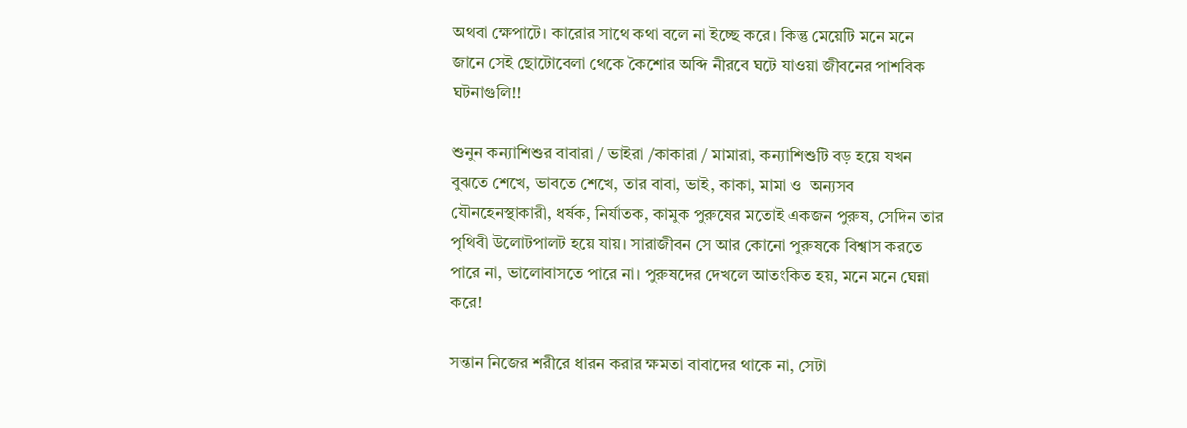অথবা ক্ষেপাটে। কারোর সাথে কথা বলে না ইচ্ছে করে। কিন্তু মেয়েটি মনে মনে জানে সেই ছোটোবেলা থেকে কৈশোর অব্দি নীরবে ঘটে যাওয়া জীবনের পাশবিক ঘটনাগুলি!!

শুনুন কন্যাশিশুর বাবারা / ভাইরা /কাকারা / মামারা, কন্যাশিশুটি বড় হয়ে যখন বুঝতে শেখে, ভাবতে শেখে, তার বাবা, ভাই, কাকা, মামা ও  অন্যসব যৌনহেনস্থাকারী, ধর্ষক, নির্যাতক, কামুক পুরুষের মতোই একজন পুরুষ, সেদিন তার পৃথিবী উলোটপালট হয়ে যায়। সারাজীবন সে আর কোনো পুরুষকে বিশ্বাস করতে পারে না, ভালোবাসতে পারে না। পুরুষদের দেখলে আতংকিত হয়, মনে মনে ঘেন্না করে!

সন্তান নিজের শরীরে ধারন করার ক্ষমতা বাবাদের থাকে না, সেটা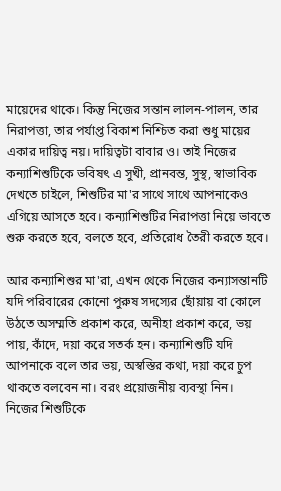মায়েদের থাকে। কিন্তু নিজের সন্তান লালন-পালন, তার নিরাপত্তা, তার পর্যাপ্ত বিকাশ নিশ্চিত করা শুধু মায়ের একার দায়িত্ব নয়। দায়িত্বটা বাবার ও। তাই নিজের কন্যাশিশুটিকে ভবিষৎ এ সুখী, প্রানবন্ত, সুস্থ, স্বাভাবিক  দেখতে চাইলে, শিশুটির মা'র সাথে সাথে আপনাকেও এগিয়ে আসতে হবে। কন্যাশিশুটির নিরাপত্তা নিয়ে ভাবতে শুরু করতে হবে, বলতে হবে, প্রতিরোধ তৈরী করতে হবে।

আর কন্যাশিশুর মা'রা, এখন থেকে নিজের কন্যাসন্তানটি যদি পরিবারের কোনো পুরুষ সদস্যের ছোঁয়ায় বা কোলে উঠতে অসম্মতি প্রকাশ করে, অনীহা প্রকাশ করে, ভয় পায়, কাঁদে, দয়া করে সতর্ক হন। কন্যাশিশুটি যদি আপনাকে বলে তার ভয়, অস্বস্তির কথা, দয়া করে চুপ থাকতে বলবেন না। বরং প্রয়োজনীয় ব্যবস্থা নিন।  নিজের শিশুটিকে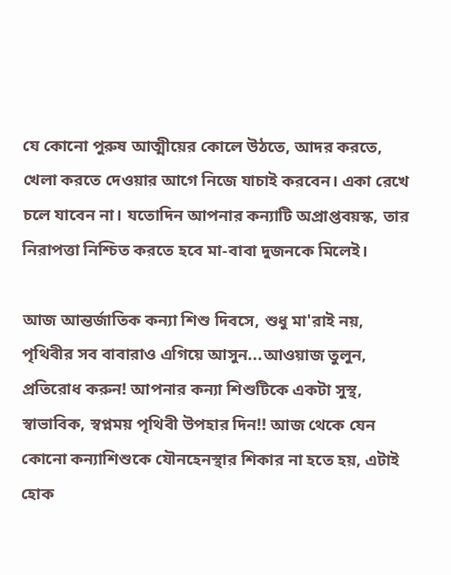যে কোনো পুরুষ আত্মীয়ের কোলে উঠতে, আদর করতে, খেলা করতে দেওয়ার আগে নিজে যাচাই করবেন। একা রেখে চলে যাবেন না। যতোদিন আপনার কন্যাটি অপ্রাপ্তবয়স্ক, তার নিরাপত্তা নিশ্চিত করতে হবে মা-বাবা দুজনকে মিলেই।

আজ আন্তর্জাতিক কন্যা শিশু দিবসে, শুধু মা'রাই নয়, পৃথিবীর সব বাবারাও এগিয়ে আসুন...আওয়াজ তুলুন, প্রতিরোধ করুন! আপনার কন্যা শিশুটিকে একটা সুস্থ, স্বাভাবিক, স্বপ্নময় পৃথিবী উপহার দিন!! আজ থেকে যেন কোনো কন্যাশিশুকে যৌনহেনস্থার শিকার না হতে হয়, এটাই হোক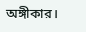অঙ্গীকার।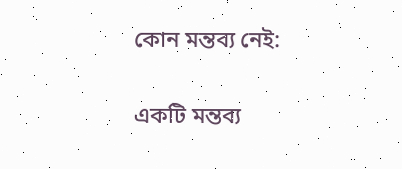কোন মন্তব্য নেই:

একটি মন্তব্য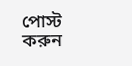পোস্ট করুন